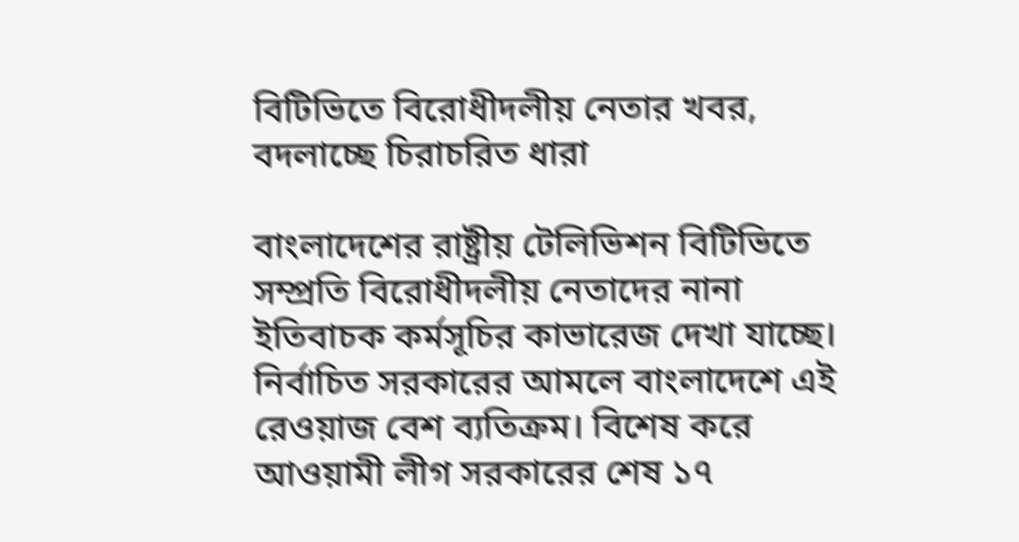বিটিভিতে বিরোধীদলীয় নেতার খবর, বদলাচ্ছে চিরাচরিত ধারা

বাংলাদেশের রাষ্ট্রীয় টেলিভিশন বিটিভিতে সম্প্রতি বিরোধীদলীয় নেতাদের নানা ইতিবাচক কর্মসূচির কাভারেজ দেখা যাচ্ছে। নির্বাচিত সরকারের আমলে বাংলাদেশে এই রেওয়াজ বেশ ব্যতিক্রম। বিশেষ করে আওয়ামী লীগ সরকারের শেষ ১৭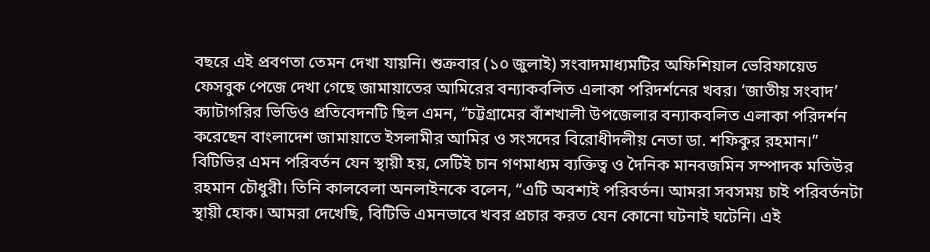বছরে এই প্রবণতা তেমন দেখা যায়নি। শুক্রবার (১০ জুলাই) সংবাদমাধ্যমটির অফিশিয়াল ভেরিফায়েড ফেসবুক পেজে দেখা গেছে জামায়াতের আমিরের বন্যাকবলিত এলাকা পরিদর্শনের খবর। ‘জাতীয় সংবাদ’ ক্যাটাগরির ভিডিও প্রতিবেদনটি ছিল এমন, “চট্টগ্রামের বাঁশখালী উপজেলার বন্যাকবলিত এলাকা পরিদর্শন করেছেন বাংলাদেশ জামায়াতে ইসলামীর আমির ও সংসদের বিরোধীদলীয় নেতা ডা. শফিকুর রহমান।” বিটিভির এমন পরিবর্তন যেন স্থায়ী হয়, সেটিই চান গণমাধ্যম ব্যক্তিত্ব ও দৈনিক মানবজমিন সম্পাদক মতিউর রহমান চৌধুরী। তিনি কালবেলা অনলাইনকে বলেন, “এটি অবশ্যই পরিবর্তন। আমরা সবসময় চাই পরিবর্তনটা স্থায়ী হোক। আমরা দেখেছি, বিটিভি এমনভাবে খবর প্রচার করত যেন কোনো ঘটনাই ঘটেনি। এই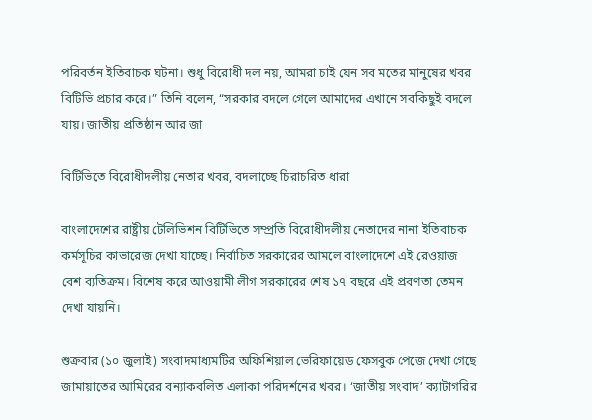পরিবর্তন ইতিবাচক ঘটনা। শুধু বিরোধী দল নয়, আমরা চাই যেন সব মতের মানুষের খবর বিটিভি প্রচার করে।” তিনি বলেন, “সরকার বদলে গেলে আমাদের এখানে সবকিছুই বদলে যায়। জাতীয় প্রতিষ্ঠান আর জা

বিটিভিতে বিরোধীদলীয় নেতার খবর, বদলাচ্ছে চিরাচরিত ধারা

বাংলাদেশের রাষ্ট্রীয় টেলিভিশন বিটিভিতে সম্প্রতি বিরোধীদলীয় নেতাদের নানা ইতিবাচক কর্মসূচির কাভারেজ দেখা যাচ্ছে। নির্বাচিত সরকারের আমলে বাংলাদেশে এই রেওয়াজ বেশ ব্যতিক্রম। বিশেষ করে আওয়ামী লীগ সরকারের শেষ ১৭ বছরে এই প্রবণতা তেমন দেখা যায়নি।

শুক্রবার (১০ জুলাই) সংবাদমাধ্যমটির অফিশিয়াল ভেরিফায়েড ফেসবুক পেজে দেখা গেছে জামায়াতের আমিরের বন্যাকবলিত এলাকা পরিদর্শনের খবর। ‘জাতীয় সংবাদ’ ক্যাটাগরির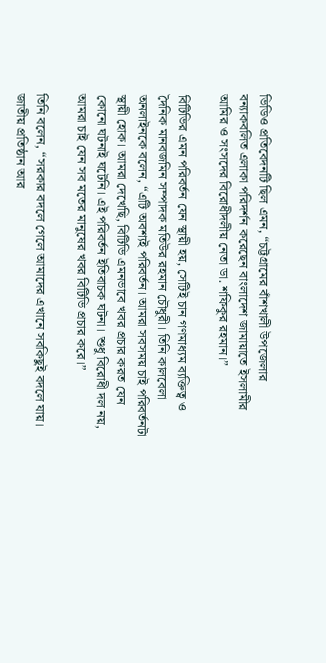ভিডিও প্রতিবেদনটি ছিল এমন, “চট্টগ্রামের বাঁশখালী উপজেলার বন্যাকবলিত এলাকা পরিদর্শন করেছেন বাংলাদেশ জামায়াতে ইসলামীর আমির ও সংসদের বিরোধীদলীয় নেতা ডা. শফিকুর রহমান।”

বিটিভির এমন পরিবর্তন যেন স্থায়ী হয়, সেটিই চান গণমাধ্যম ব্যক্তিত্ব ও দৈনিক মানবজমিন সম্পাদক মতিউর রহমান চৌধুরী। তিনি কালবেলা অনলাইনকে বলেন, “এটি অবশ্যই পরিবর্তন। আমরা সবসময় চাই পরিবর্তনটা স্থায়ী হোক। আমরা দেখেছি, বিটিভি এমনভাবে খবর প্রচার করত যেন কোনো ঘটনাই ঘটেনি। এই পরিবর্তন ইতিবাচক ঘটনা। শুধু বিরোধী দল নয়, আমরা চাই যেন সব মতের মানুষের খবর বিটিভি প্রচার করে।”

তিনি বলেন, “সরকার বদলে গেলে আমাদের এখানে সবকিছুই বদলে যায়। জাতীয় প্রতিষ্ঠান আর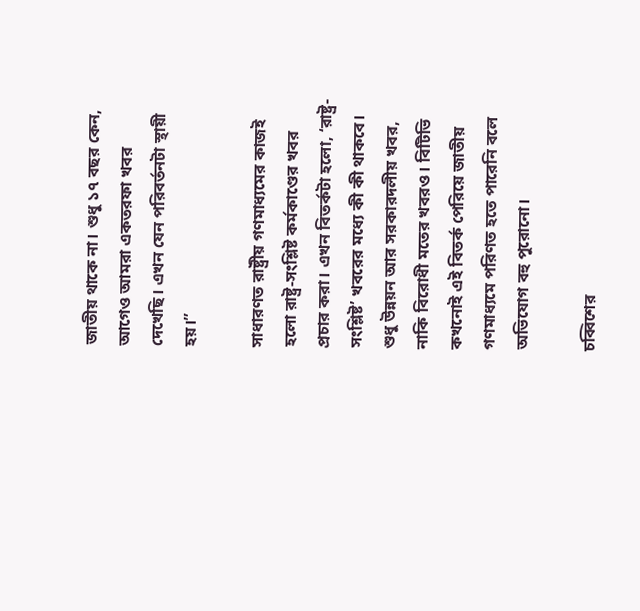জাতীয় থাকে না। শুধু ১৭ বছর কেন, আগেও আমরা একতরফা খবর দেখেছি। এখন যেন পরিবর্তনটা স্থায়ী হয়।”

সাধারণত রাষ্ট্রীয় গণমাধ্যমের কাজই হলো রাষ্ট্র-সংশ্লিষ্ট কর্মকাণ্ডের খবর প্রচার করা। এখন বিতর্কটা হলো, ‘রাষ্ট্র-সংশ্লিষ্ট’ খবরের মধ্যে কী কী থাকবে। শুধু উন্নয়ন আর সরকারদলীয় খবর, নাকি বিরোধী মতের খবরও। বিটিভি কখনোই এই বিতর্ক পেরিয়ে জাতীয় গণমাধ্যমে পরিণত হতে পারেনি বলে অভিযোগ বহু পুরোনো।

চব্বিশের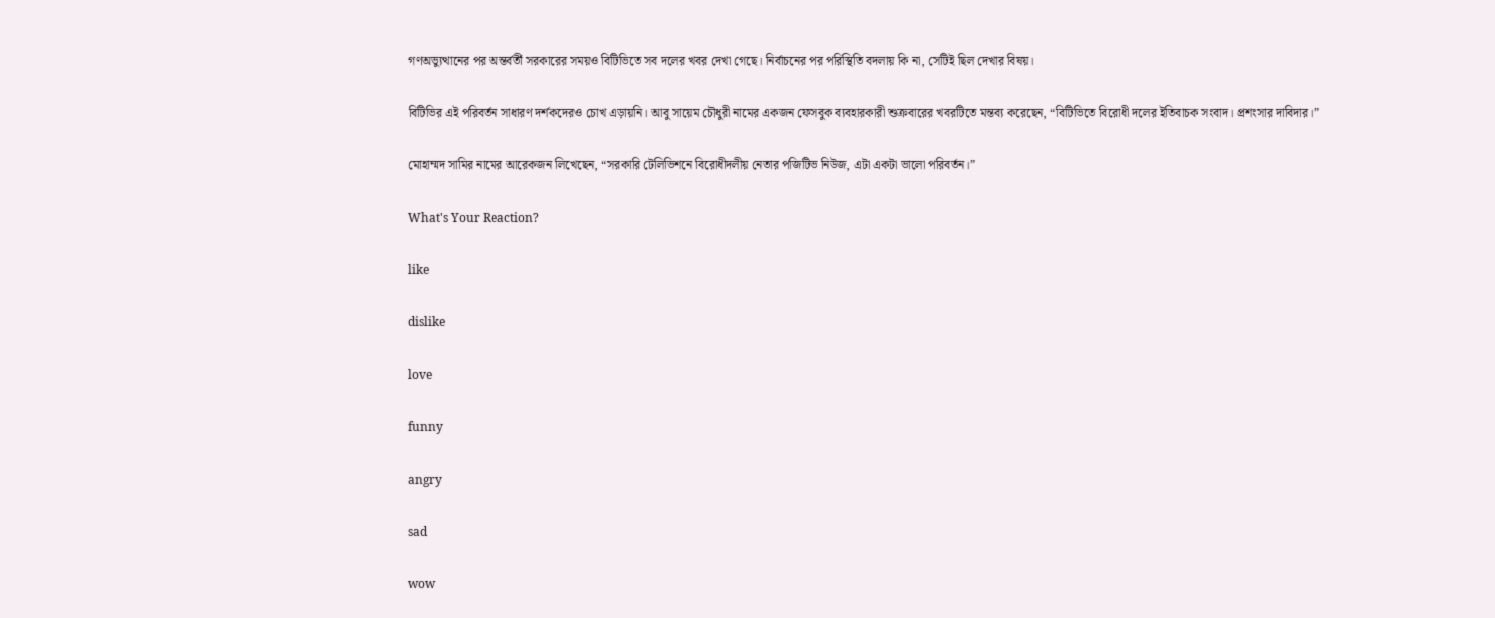গণঅভ্যুত্থানের পর অন্তর্বর্তী সরকারের সময়ও বিটিভিতে সব দলের খবর দেখা গেছে। নির্বাচনের পর পরিস্থিতি বদলায় কি না, সেটিই ছিল দেখার বিষয়।

বিটিভির এই পরিবর্তন সাধারণ দর্শকদেরও চোখ এড়ায়নি। আবু সায়েম চৌধুরী নামের একজন ফেসবুক ব্যবহারকারী শুক্রবারের খবরটিতে মন্তব্য করেছেন, “বিটিভিতে বিরোধী দলের ইতিবাচক সংবাদ। প্রশংসার দাবিদার।”

মোহাম্মদ সামির নামের আরেকজন লিখেছেন, “সরকারি টেলিভিশনে বিরোধীদলীয় নেতার পজিটিভ নিউজ, এটা একটা ভালো পরিবর্তন।”

What's Your Reaction?

like

dislike

love

funny

angry

sad

wow